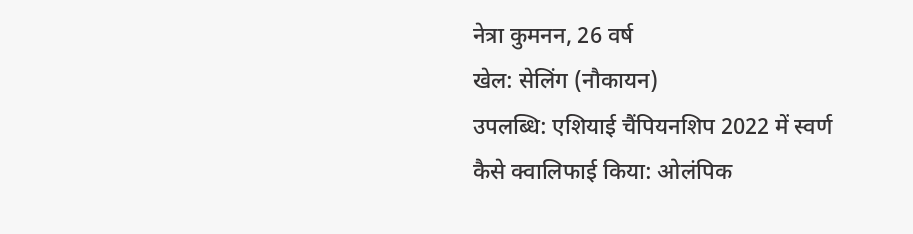नेत्रा कुमनन, 26 वर्ष
खेल: सेलिंग (नौकायन)
उपलब्धि: एशियाई चैंपियनशिप 2022 में स्वर्ण
कैसे क्वालिफाई किया: ओलंपिक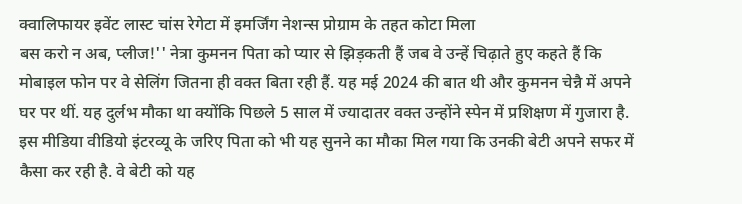क्वालिफायर इवेंट लास्ट चांस रेगेटा में इमर्जिंग नेशन्स प्रोग्राम के तहत कोटा मिला
बस करो न अब, प्लीज!'' नेत्रा कुमनन पिता को प्यार से झिड़कती हैं जब वे उन्हें चिढ़ाते हुए कहते हैं कि मोबाइल फोन पर वे सेलिंग जितना ही वक्त बिता रही हैं. यह मई 2024 की बात थी और कुमनन चेन्नै में अपने घर पर थीं. यह दुर्लभ मौका था क्योंकि पिछले 5 साल में ज्यादातर वक्त उन्होंने स्पेन में प्रशिक्षण में गुजारा है.
इस मीडिया वीडियो इंटरव्यू के जरिए पिता को भी यह सुनने का मौका मिल गया कि उनकी बेटी अपने सफर में कैसा कर रही है. वे बेटी को यह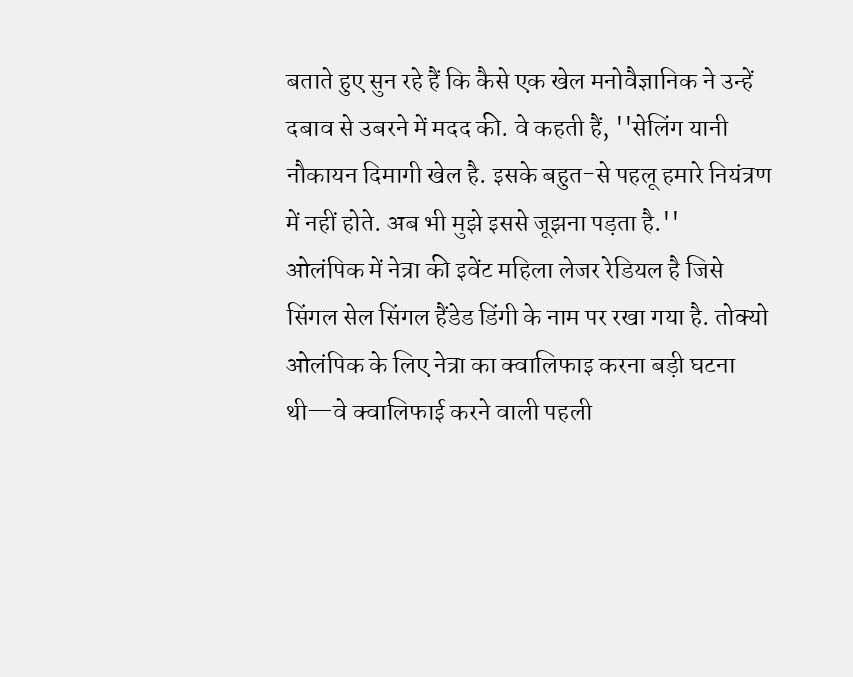बताते हुए सुन रहे हैं कि कैसे एक खेल मनोवैज्ञानिक ने उन्हें दबाव से उबरने में मदद की. वे कहती हैं, ''सेलिंग यानी नौकायन दिमागी खेल है. इसके बहुत-से पहलू हमारे नियंत्रण में नहीं होते. अब भी मुझे इससे जूझना पड़ता है.''
ओलंपिक में नेत्रा की इवेंट महिला लेजर रेडियल है जिसे सिंगल सेल सिंगल हैंडेड डिंगी के नाम पर रखा गया है. तोक्यो ओलंपिक के लिए नेत्रा का क्वालिफाइ करना बड़ी घटना थी—वे क्वालिफाई करने वाली पहली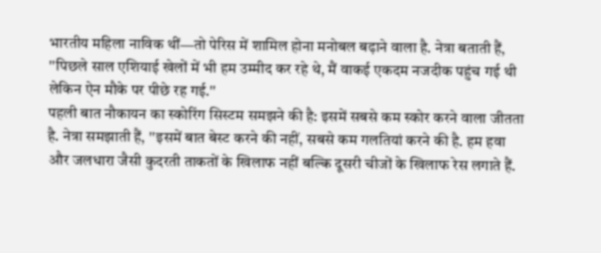भारतीय महिला नाविक थीं—तो पेरिस में शामिल होना मनोबल बढ़ाने वाला है. नेत्रा बताती हैं, ''पिछले साल एशियाई खेलों में भी हम उम्मीद कर रहे थे, मैं वाकई एकदम नजदीक पहुंच गई थी लेकिन ऐन मौके पर पीछे रह गई.''
पहली बात नौकायन का स्कोरिंग सिस्टम समझने की है: इसमें सबसे कम स्कोर करने वाला जीतता है. नेत्रा समझाती हैं, ''इसमें बात बेस्ट करने की नहीं, सबसे कम गलतियां करने की है. हम हवा और जलधारा जैसी कुदरती ताकतों के खिलाफ नहीं बल्कि दूसरी चीजों के खिलाफ रेस लगाते हैं.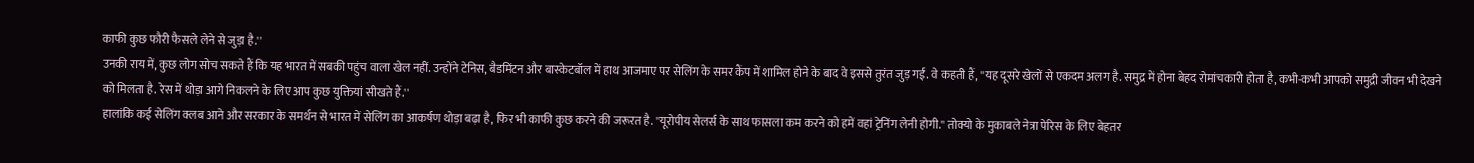काफी कुछ फौरी फैसले लेने से जुड़ा है.''
उनकी राय में, कुछ लोग सोच सकते हैं कि यह भारत में सबकी पहुंच वाला खेल नहीं. उन्होंने टेनिस, बैडमिंटन और बास्केटबॉल में हाथ आजमाए पर सेलिंग के समर कैंप में शामिल होने के बाद वे इससे तुरंत जुड़ गईं. वे कहती हैं, ''यह दूसरे खेलों से एकदम अलग है. समुद्र में होना बेहद रोमांचकारी होता है, कभी-कभी आपको समुद्री जीवन भी देखने को मिलता है. रेस में थोड़ा आगे निकलने के लिए आप कुछ युक्तियां सीखते हैं.''
हालांकि कई सेलिंग क्लब आने और सरकार के समर्थन से भारत में सेलिंग का आकर्षण थोड़ा बढ़ा है, फिर भी काफी कुछ करने की जरूरत है. ''यूरोपीय सेलर्स के साथ फासला कम करने को हमें वहां ट्रेनिंग लेनी होगी.'' तोक्यो के मुकाबले नेत्रा पेरिस के लिए बेहतर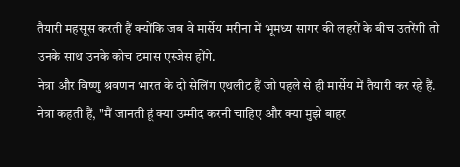तैयारी महसूस करती हैं क्योंकि जब वे मार्सेय मरीना में भूमध्य सागर की लहरों के बीच उतरेंगी तो उनके साथ उनके कोच टमास एस्जेस होंगे.
नेत्रा और विष्णु श्रवणन भारत के दो सेलिंग एथलीट हैं जो पहले से ही मार्सेय में तैयारी कर रहे हैं. नेत्रा कहती हैं, ''मैं जानती हूं क्या उम्मीद करनी चाहिए और क्या मुझे बाहर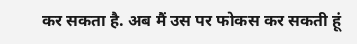कर सकता है. अब मैं उस पर फोकस कर सकती हूं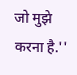जो मुझे करना है.''